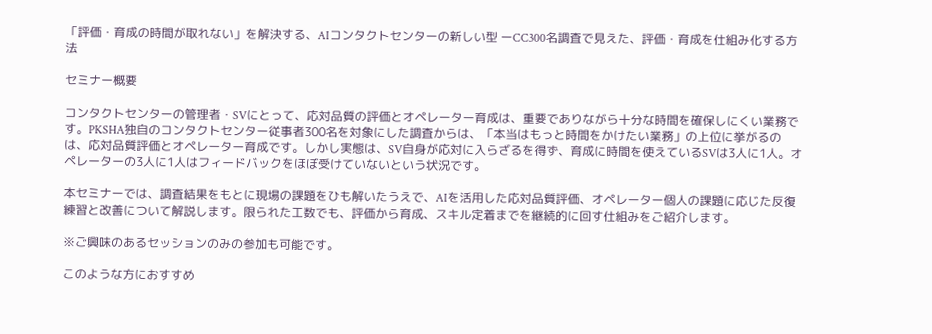「評価・育成の時間が取れない」を解決する、AIコンタクトセンターの新しい型 ーCC300名調査で見えた、評価・育成を仕組み化する方法

セミナー概要

コンタクトセンターの管理者・SVにとって、応対品質の評価とオペレーター育成は、重要でありながら十分な時間を確保しにくい業務です。PKSHA独自のコンタクトセンター従事者300名を対象にした調査からは、「本当はもっと時間をかけたい業務」の上位に挙がるのは、応対品質評価とオペレーター育成です。しかし実態は、SV自身が応対に入らざるを得ず、育成に時間を使えているSVは3人に1人。オペレーターの3人に1人はフィードバックをほぼ受けていないという状況です。

本セミナーでは、調査結果をもとに現場の課題をひも解いたうえで、AIを活用した応対品質評価、オペレーター個人の課題に応じた反復練習と改善について解説します。限られた工数でも、評価から育成、スキル定着までを継続的に回す仕組みをご紹介します。

※ご興味のあるセッションのみの参加も可能です。

このような方におすすめ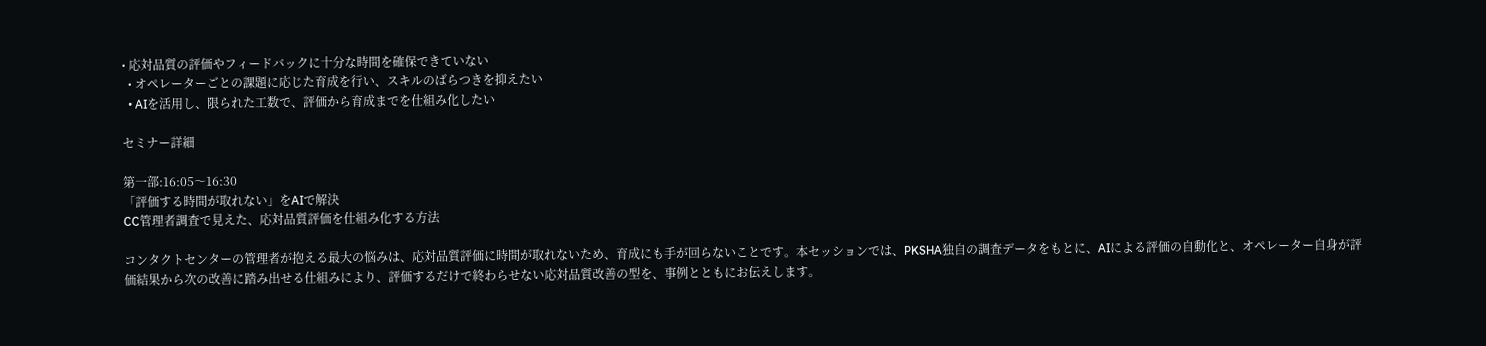• 応対品質の評価やフィードバックに十分な時間を確保できていない
  • オペレーターごとの課題に応じた育成を行い、スキルのばらつきを抑えたい
  • AIを活用し、限られた工数で、評価から育成までを仕組み化したい

セミナー詳細

第一部:16:05〜16:30
「評価する時間が取れない」をAIで解決
CC管理者調査で見えた、応対品質評価を仕組み化する方法

コンタクトセンターの管理者が抱える最大の悩みは、応対品質評価に時間が取れないため、育成にも手が回らないことです。本セッションでは、PKSHA独自の調査データをもとに、AIによる評価の自動化と、オペレーター自身が評価結果から次の改善に踏み出せる仕組みにより、評価するだけで終わらせない応対品質改善の型を、事例とともにお伝えします。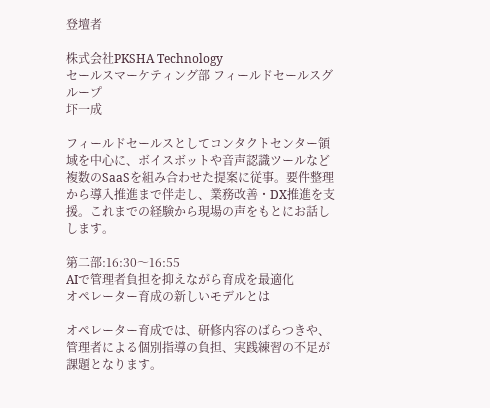登壇者

株式会社PKSHA Technology
セールスマーケティング部 フィールドセールスグループ
圷一成

フィールドセールスとしてコンタクトセンター領域を中心に、ボイスボットや音声認識ツールなど複数のSaaSを組み合わせた提案に従事。要件整理から導入推進まで伴走し、業務改善・DX推進を支援。これまでの経験から現場の声をもとにお話しします。

第二部:16:30〜16:55
AIで管理者負担を抑えながら育成を最適化
オペレーター育成の新しいモデルとは

オペレーター育成では、研修内容のばらつきや、管理者による個別指導の負担、実践練習の不足が課題となります。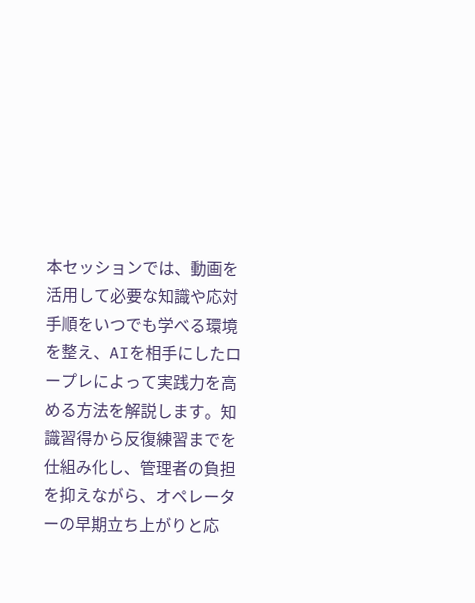本セッションでは、動画を活用して必要な知識や応対手順をいつでも学べる環境を整え、AIを相手にしたロープレによって実践力を高める方法を解説します。知識習得から反復練習までを仕組み化し、管理者の負担を抑えながら、オペレーターの早期立ち上がりと応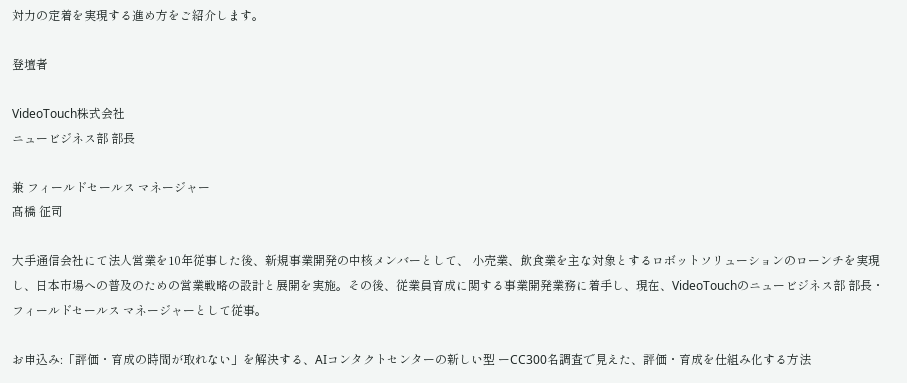対力の定着を実現する進め方をご紹介します。

登壇者

VideoTouch株式会社
ニュービジネス部 部長

兼 フィールドセールス マネージャー
髙橋 征司

大手通信会社にて法人営業を10年従事した後、新規事業開発の中核メンバーとして、 小売業、飲食業を主な対象とするロボットソリューションのローンチを実現し、日本市場への普及のための営業戦略の設計と展開を実施。その後、従業員育成に関する事業開発業務に着手し、現在、VideoTouchのニュービジネス部 部長・フィールドセールス マネージャーとして従事。

お申込み:「評価・育成の時間が取れない」を解決する、AIコンタクトセンターの新しい型 ーCC300名調査で見えた、評価・育成を仕組み化する方法